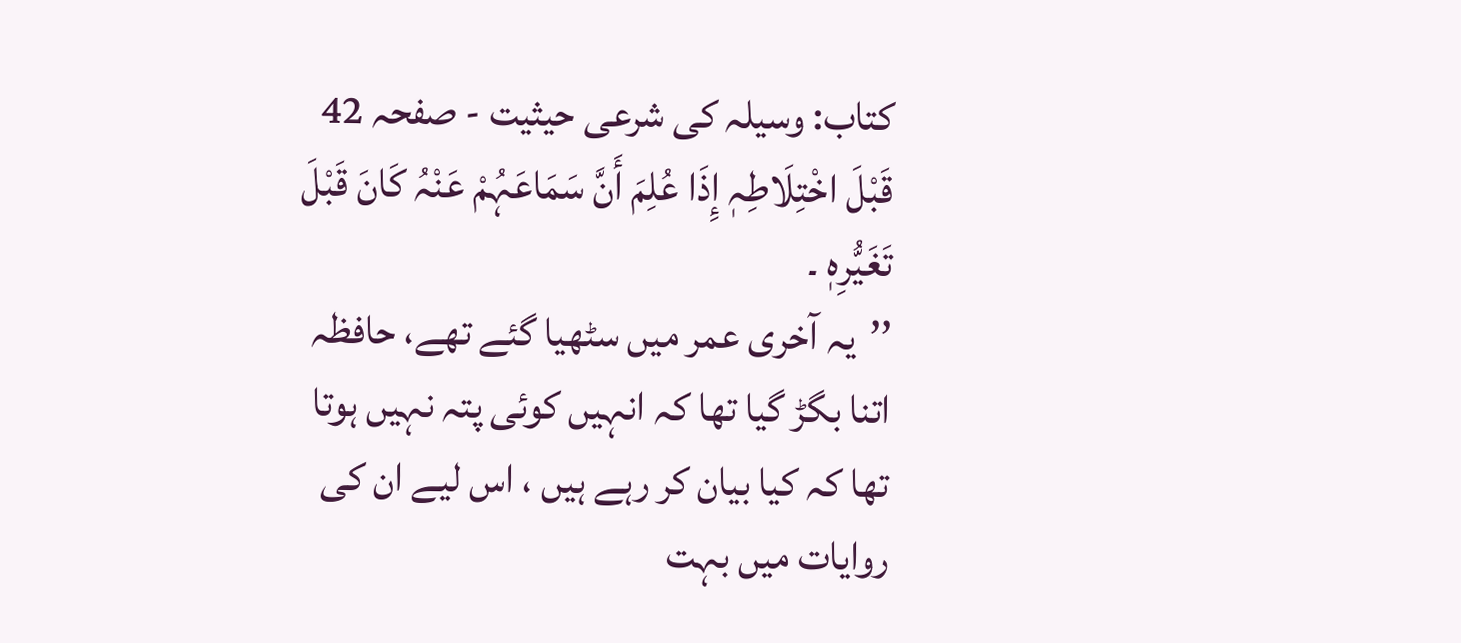کتاب: وسیلہ کی شرعی حیثیت - صفحہ 42
قَبْلَ اخْتِلَاطِہٖ إِذَا عُلِمَ أَنَّ سَمَاعَہُمْ عَنْہُ کَانَ قَبْلَ تَغَیُّرِہٖ ۔
’’یہ آخری عمر میں سٹھیا گئے تھے، حافظہ اتنا بگڑ گیا تھا کہ انہیں کوئی پتہ نہیں ہوتا تھا کہ کیا بیان کر رہے ہیں ، اس لیے ان کی روایات میں بہت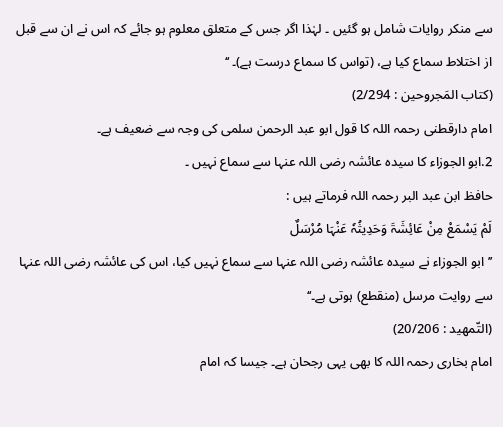سے منکر روایات شامل ہو گئیں ۔ لہٰذا اگر جس کے متعلق معلوم ہو جائے کہ اس نے ان سے قبل از اختلاط سماع کیا ہے، (تواس کا سماع درست ہے)۔ ‘‘
(کتاب المَجروحین : 2/294)
امام دارقطنی رحمہ اللہ کا قول ابو عبد الرحمن سلمی کی وجہ سے ضعیف ہے۔
2.ابو الجوزاء کا سیدہ عائشہ رضی اللہ عنہا سے سماع نہیں ۔
حافظ ابن عبد البر رحمہ اللہ فرماتے ہیں :
لَمْ یَسْمَعْ مِنْ عَائِشَۃَ وَحَدِیثُہٗ عَنْہَا مُرْسَلٌ
’’ابو الجوزاء نے سیدہ عائشہ رضی اللہ عنہا سے سماع نہیں کیا، اس کی عائشہ رضی اللہ عنہا سے روایت مرسل (منقطع) ہوتی ہے۔‘‘
(التّمھید : 20/206)
امام بخاری رحمہ اللہ کا بھی یہی رجحان ہے۔ جیسا کہ امام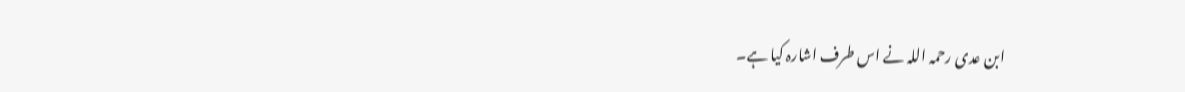ابن عدی رحمہ اللہ نے اس طرف اشارہ کیا ہے۔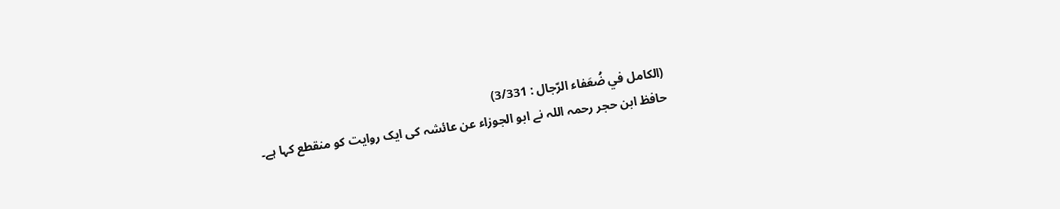(الکامل في ضُعَفاء الرّجال : 3/331)
حافظ ابن حجر رحمہ اللہ نے ابو الجوزاء عن عائشہ کی ایک روایت کو منقطع کہا ہے۔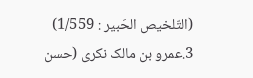(التّلخیص الحَبیر : 1/559)
3.عمرو بن مالک نکری (حسن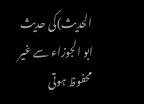الحدیث)کی حدیث ابو الجوزاء سے غیر محفوظ ہوتی